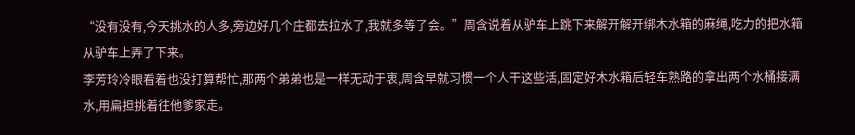“没有没有,今天挑水的人多,旁边好几个庄都去拉水了,我就多等了会。”周含说着从驴车上跳下来解开解开绑木水箱的麻绳,吃力的把水箱从驴车上弄了下来。
李芳玲冷眼看着也没打算帮忙,那两个弟弟也是一样无动于衷,周含早就习惯一个人干这些活,固定好木水箱后轻车熟路的拿出两个水桶接满水,用扁担挑着往他爹家走。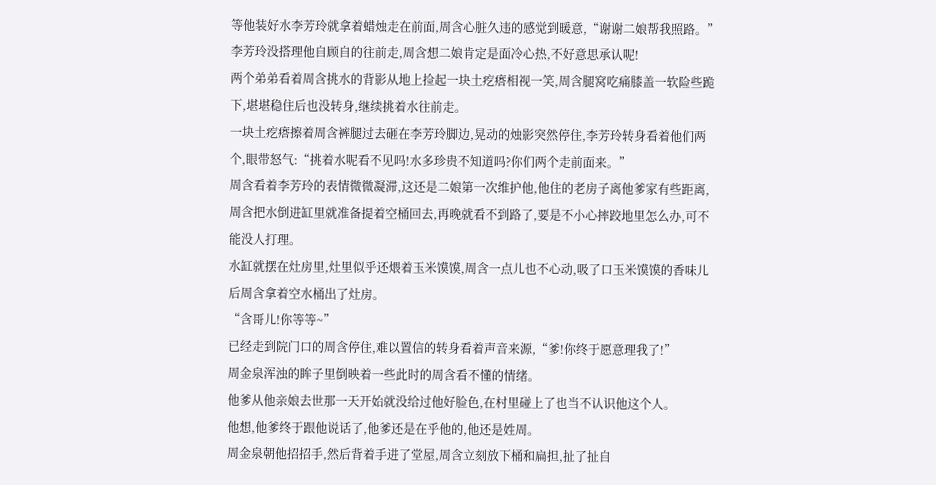等他装好水李芳玲就拿着蜡烛走在前面,周含心脏久违的感觉到暖意,“谢谢二娘帮我照路。”
李芳玲没搭理他自顾自的往前走,周含想二娘肯定是面冷心热,不好意思承认呢!
两个弟弟看着周含挑水的背影从地上捡起一块土疙瘩相视一笑,周含腿窝吃痛膝盖一软险些跪下,堪堪稳住后也没转身,继续挑着水往前走。
一块土疙瘩擦着周含裤腿过去砸在李芳玲脚边,晃动的烛影突然停住,李芳玲转身看着他们两个,眼带怒气:“挑着水呢看不见吗!水多珍贵不知道吗?你们两个走前面来。”
周含看着李芳玲的表情微微凝滞,这还是二娘第一次维护他,他住的老房子离他爹家有些距离,周含把水倒进缸里就准备提着空桶回去,再晚就看不到路了,要是不小心摔跤地里怎么办,可不能没人打理。
水缸就摆在灶房里,灶里似乎还煨着玉米馍馍,周含一点儿也不心动,吸了口玉米馍馍的香味儿后周含拿着空水桶出了灶房。
“含哥儿!你等等~”
已经走到院门口的周含停住,难以置信的转身看着声音来源,“爹!你终于愿意理我了!”
周金泉浑浊的眸子里倒映着一些此时的周含看不懂的情绪。
他爹从他亲娘去世那一天开始就没给过他好脸色,在村里碰上了也当不认识他这个人。
他想,他爹终于跟他说话了,他爹还是在乎他的,他还是姓周。
周金泉朝他招招手,然后背着手进了堂屋,周含立刻放下桶和扁担,扯了扯自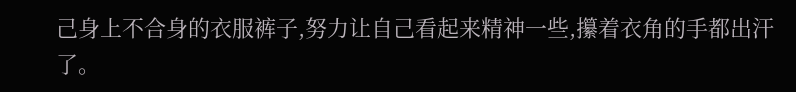己身上不合身的衣服裤子,努力让自己看起来精神一些,攥着衣角的手都出汗了。